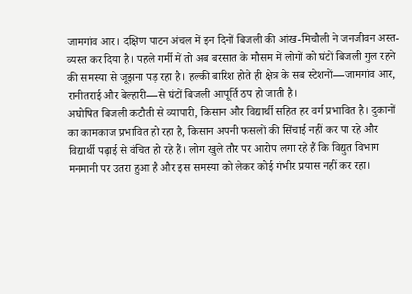जामगांव आर। दक्षिण पाटन अंचल में इन दिनों बिजली की आंख-मिचौली ने जनजीवन अस्त-व्यस्त कर दिया है। पहले गर्मी में तो अब बरसात के मौसम में लोगों को घंटों बिजली गुल रहने की समस्या से जूझना पड़ रहा है। हल्की बारिश होते ही क्षेत्र के सब स्टेशनों—जामगांव आर, रानीतराई और बेल्हारी—से घंटों बिजली आपूर्ति ठप हो जाती है।
अघोषित बिजली कटौती से व्यापारी, किसान और विद्यार्थी सहित हर वर्ग प्रभावित है। दुकानों का कामकाज प्रभावित हो रहा है, किसान अपनी फसलों की सिंचाई नहीं कर पा रहे और विद्यार्थी पढ़ाई से वंचित हो रहे हैं। लोग खुले तौर पर आरोप लगा रहे हैं कि विद्युत विभाग मनमानी पर उतरा हुआ है और इस समस्या को लेकर कोई गंभीर प्रयास नहीं कर रहा।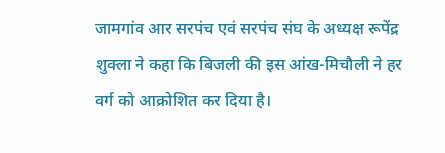जामगांव आर सरपंच एवं सरपंच संघ के अध्यक्ष रूपेंद्र शुक्ला ने कहा कि बिजली की इस आंख-मिचौली ने हर वर्ग को आक्रोशित कर दिया है।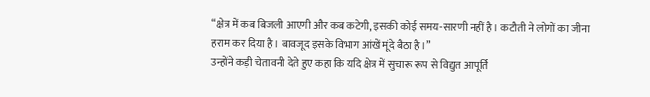“क्षेत्र में कब बिजली आएगी और कब कटेगी, इसकी कोई समय-सारणी नहीं है। कटौती ने लोगों का जीना हराम कर दिया है। बावजूद इसके विभाग आंखें मूंदे बैठा है।”
उन्होंने कड़ी चेतावनी देते हुए कहा कि यदि क्षेत्र में सुचारू रूप से विद्युत आपूर्ति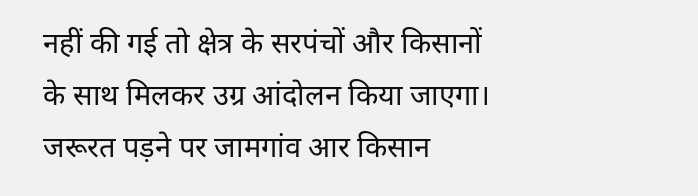नहीं की गई तो क्षेत्र के सरपंचों और किसानों के साथ मिलकर उग्र आंदोलन किया जाएगा। जरूरत पड़ने पर जामगांव आर किसान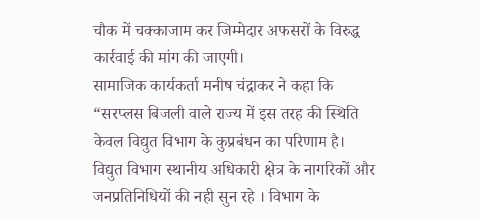चौक में चक्काजाम कर जिम्मेदार अफसरों के विरुद्ध कार्रवाई की मांग की जाएगी।
सामाजिक कार्यकर्ता मनीष चंद्राकर ने कहा कि “सरप्लस बिजली वाले राज्य में इस तरह की स्थिति केवल विद्युत विभाग के कुप्रबंधन का परिणाम है। विद्युत विभाग स्थानीय अधिकारी क्षेत्र के नागरिकों और जनप्रतिनिधियों की नही सुन रहे । विभाग के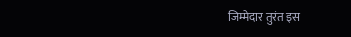जिम्मेदार तुरंत इस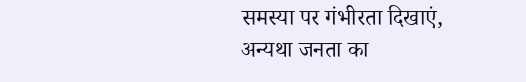समस्या पर गंभीरता दिखाएं, अन्यथा जनता का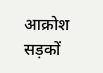आक्रोश सड़कों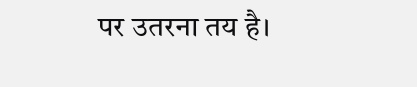पर उतरना तय है।